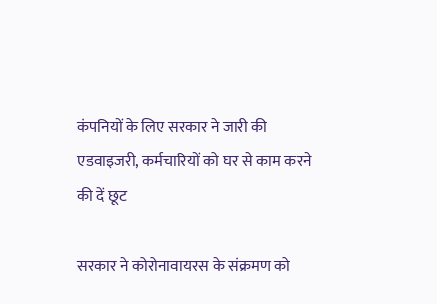कंपनियों के लिए सरकार ने जारी की एडवाइजरी, कर्मचारियों को घर से काम करने की दें छूट

सरकार ने कोरोनावायरस के संक्रमण को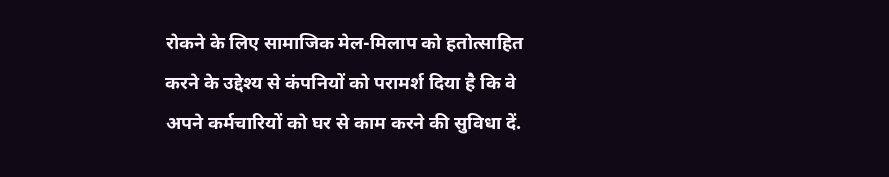रोकने के लिए सामाजिक मेल-मिलाप को हतोत्साहित करने के उद्देश्य से कंपनियों को परामर्श दिया है कि वे अपने कर्मचारियों को घर से काम करने की सुविधा दें.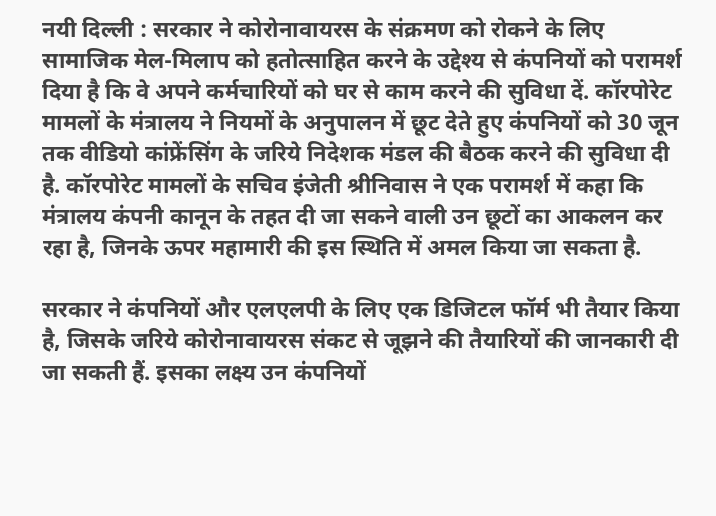नयी दिल्ली : सरकार ने कोरोनावायरस के संक्रमण को रोकने के लिए सामाजिक मेल-मिलाप को हतोत्साहित करने के उद्देश्य से कंपनियों को परामर्श दिया है कि वे अपने कर्मचारियों को घर से काम करने की सुविधा दें. कॉरपोरेट मामलों के मंत्रालय ने नियमों के अनुपालन में छूट देते हुए कंपनियों को 30 जून तक वीडियो कांफ्रेंसिंग के जरिये निदेशक मंडल की बैठक करने की सुविधा दी है. कॉरपोरेट मामलों के सचिव इंजेती श्रीनिवास ने एक परामर्श में कहा कि मंत्रालय कंपनी कानून के तहत दी जा सकने वाली उन छूटों का आकलन कर रहा है, जिनके ऊपर महामारी की इस स्थिति में अमल किया जा सकता है.

सरकार ने कंपनियों और एलएलपी के लिए एक डिजिटल फॉर्म भी तैयार किया है, जिसके जरिये कोरोनावायरस संकट से जूझने की तैयारियों की जानकारी दी जा सकती हैं. इसका लक्ष्य उन कंपनियों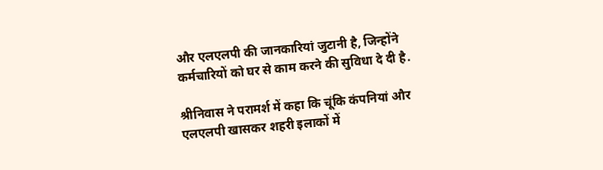और एलएलपी की जानकारियां जुटानी है, जिन्होंने कर्मचारियों को घर से काम करने की सुविधा दे दी है.

श्रीनिवास ने परामर्श में कहा कि चूंकि कंपनियां और एलएलपी खासकर शहरी इलाकों में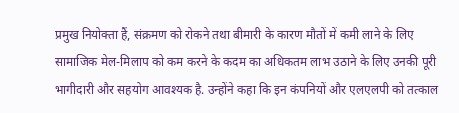प्रमुख नियोक्ता हैं, संक्रमण को रोकने तथा बीमारी के कारण मौतों में कमी लाने के लिए सामाजिक मेल-मिलाप को कम करने के कदम का अधिकतम लाभ उठाने के लिए उनकी पूरी भागीदारी और सहयोग आवश्यक है. उन्होंने कहा कि इन कंपनियों और एलएलपी को तत्काल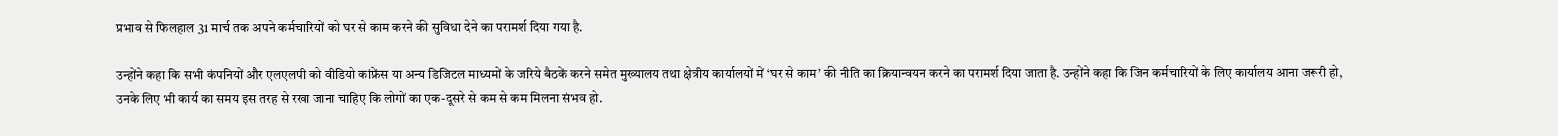प्रभाव से फिलहाल 31 मार्च तक अपने कर्मचारियों को घर से काम करने की सुविधा देने का परामर्श दिया गया है.

उन्होंने कहा कि सभी कंपनियों और एलएलपी को वीडियो कांफ्रेंस या अन्य डिजिटल माध्यमों के जरिये बैठकें करने समेत मुख्यालय तथा क्षेत्रीय कार्यालयों में ‘घर से काम’ की नीति का क्रियान्वयन करने का परामर्श दिया जाता है. उन्होंने कहा कि जिन कर्मचारियों के लिए कार्यालय आना जरूरी हो, उनके लिए भी कार्य का समय इस तरह से रखा जाना चाहिए कि लोगों का एक-दूसरे से कम से कम मिलना संभव हो.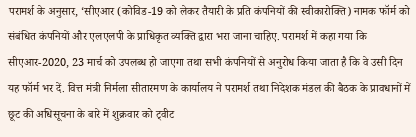परामर्श के अनुसार, ‘सीएआर (कोविड-19 को लेकर तैयारी के प्रति कंपनियों की स्वीकारोक्ति) नामक फॉर्म को संबंधित कंपनियों और एलएलपी के प्राधिकृत व्यक्ति द्वारा भरा जाना चाहिए. परामर्श में कहा गया कि सीएआर-2020, 23 मार्च को उपलब्ध हो जाएगा तथा सभी कंपनियों से अनुरोध किया जाता है कि वे उसी दिन यह फॉर्म भर दें. वित्त मंत्री निर्मला सीतारमण के कार्यालय ने परामर्श तथा निदेशक मंडल की बैठक के प्रावधानों में छूट की अधिसूचना के बारे में शुक्रवार को ट्वीट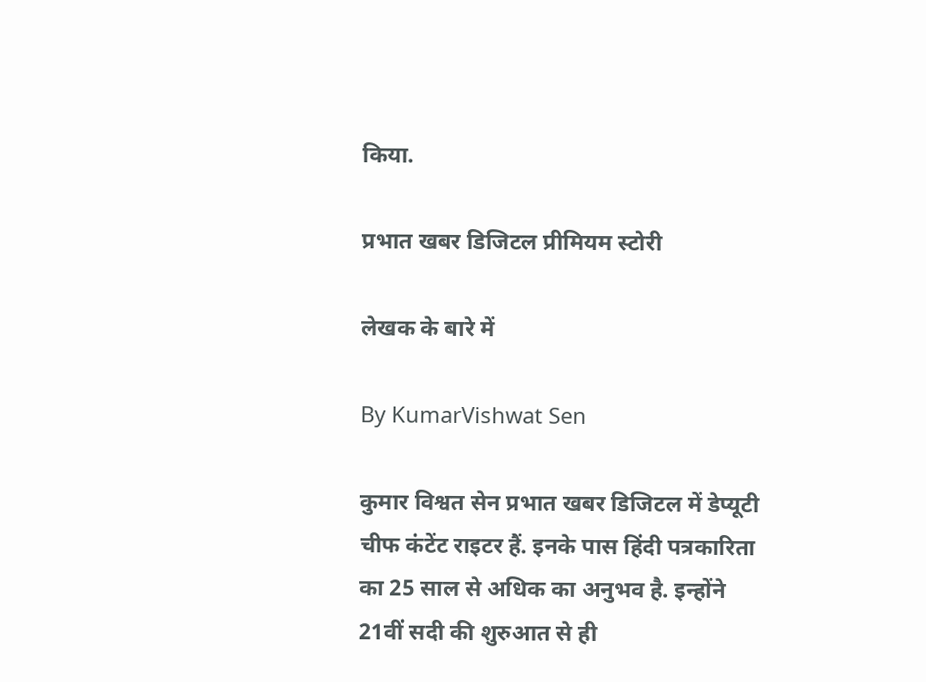किया.

प्रभात खबर डिजिटल प्रीमियम स्टोरी

लेखक के बारे में

By KumarVishwat Sen

कुमार विश्वत सेन प्रभात खबर डिजिटल में डेप्यूटी चीफ कंटेंट राइटर हैं. इनके पास हिंदी पत्रकारिता का 25 साल से अधिक का अनुभव है. इन्होंने 21वीं सदी की शुरुआत से ही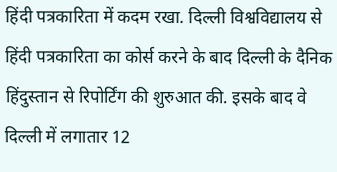हिंदी पत्रकारिता में कदम रखा. दिल्ली विश्वविद्यालय से हिंदी पत्रकारिता का कोर्स करने के बाद दिल्ली के दैनिक हिंदुस्तान से रिपोर्टिंग की शुरुआत की. इसके बाद वे दिल्ली में लगातार 12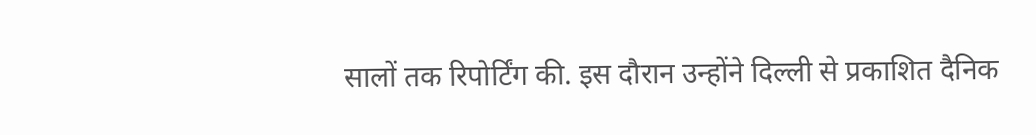सालों तक रिपोर्टिंग की. इस दौरान उन्होंने दिल्ली से प्रकाशित दैनिक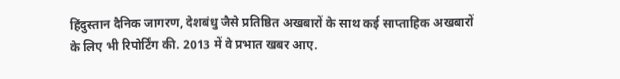हिंदुस्तान दैनिक जागरण, देशबंधु जैसे प्रतिष्ठित अखबारों के साथ कई साप्ताहिक अखबारों के लिए भी रिपोर्टिंग की. 2013 में वे प्रभात खबर आए.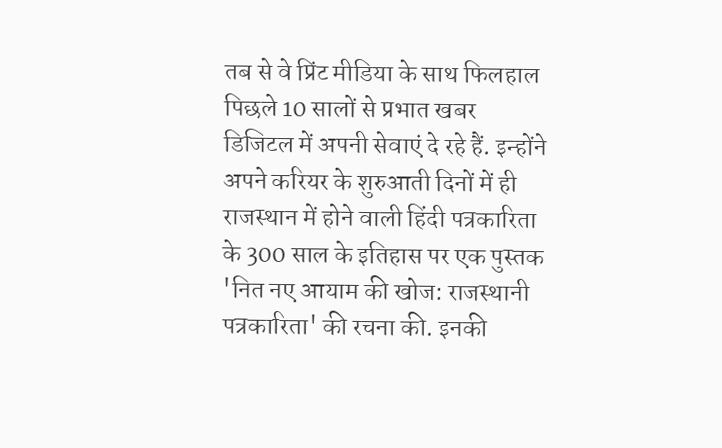तब से वे प्रिंट मीडिया के साथ फिलहाल पिछले 10 सालों से प्रभात खबर डिजिटल में अपनी सेवाएं दे रहे हैं. इन्होंने अपने करियर के शुरुआती दिनों में ही राजस्थान में होने वाली हिंदी पत्रकारिता के 300 साल के इतिहास पर एक पुस्तक 'नित नए आयाम की खोज: राजस्थानी पत्रकारिता' की रचना की. इनकी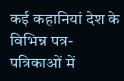कई कहानियां देश के विभिन्न पत्र-पत्रिकाओं में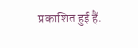प्रकाशित हुई हैं.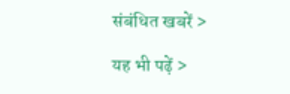संबंधित खबरें >

यह भी पढ़ें >